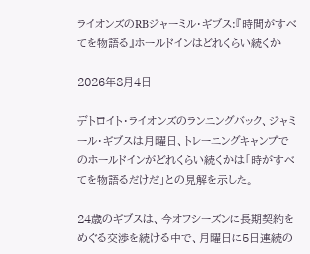ライオンズのRBジャーミル・ギブス:『時間がすべてを物語る』ホールドインはどれくらい続くか

2026年8月4日

デトロイト・ライオンズのランニングバック、ジャミール・ギブスは月曜日、トレーニングキャンプでのホールドインがどれくらい続くかは「時がすべてを物語るだけだ」との見解を示した。

24歳のギブスは、今オフシーズンに長期契約をめぐる交渉を続ける中で、月曜日に5日連続の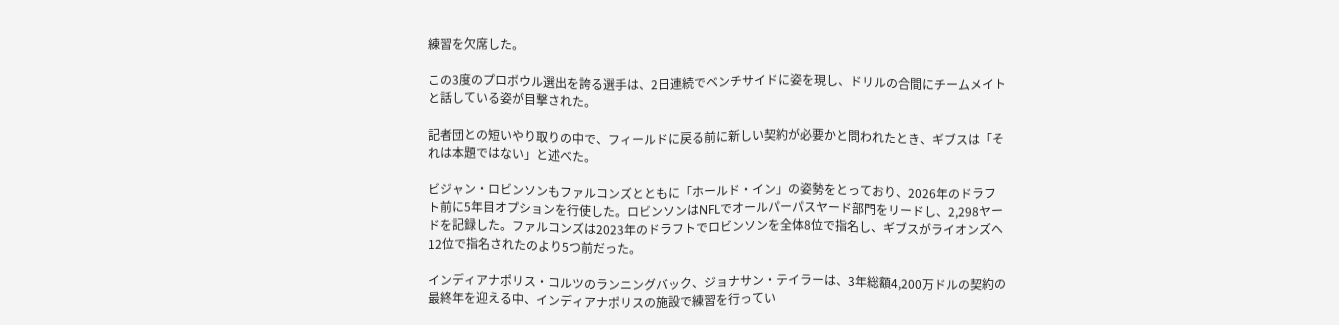練習を欠席した。

この3度のプロボウル選出を誇る選手は、2日連続でベンチサイドに姿を現し、ドリルの合間にチームメイトと話している姿が目撃された。

記者団との短いやり取りの中で、フィールドに戻る前に新しい契約が必要かと問われたとき、ギブスは「それは本題ではない」と述べた。

ビジャン・ロビンソンもファルコンズとともに「ホールド・イン」の姿勢をとっており、2026年のドラフト前に5年目オプションを行使した。ロビンソンはNFLでオールパーパスヤード部門をリードし、2,298ヤードを記録した。ファルコンズは2023年のドラフトでロビンソンを全体8位で指名し、ギブスがライオンズへ12位で指名されたのより5つ前だった。

インディアナポリス・コルツのランニングバック、ジョナサン・テイラーは、3年総額4,200万ドルの契約の最終年を迎える中、インディアナポリスの施設で練習を行ってい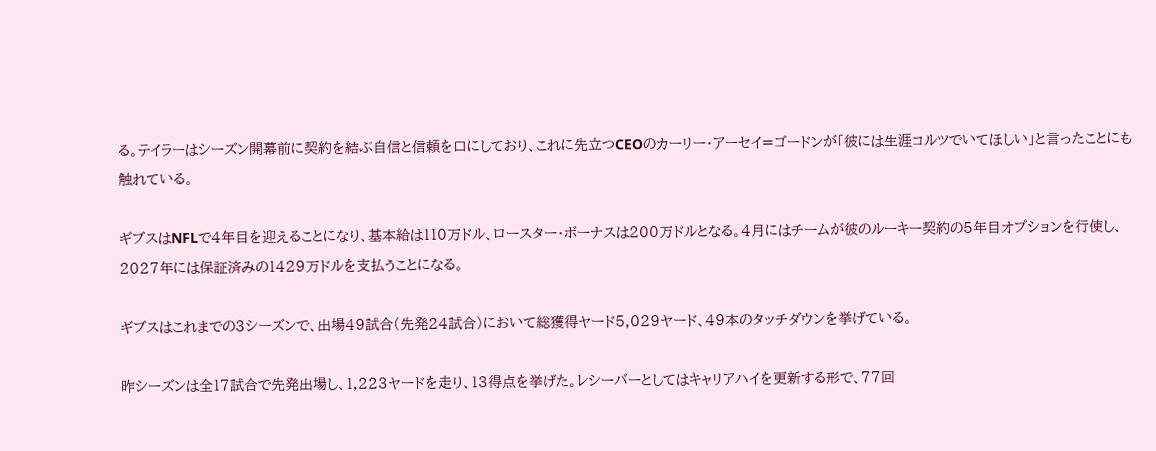る。テイラーはシーズン開幕前に契約を結ぶ自信と信頼を口にしており、これに先立つCEOのカーリー・アーセイ=ゴードンが「彼には生涯コルツでいてほしい」と言ったことにも触れている。

ギブスはNFLで4年目を迎えることになり、基本給は110万ドル、ロースター・ボーナスは200万ドルとなる。4月にはチームが彼のルーキー契約の5年目オプションを行使し、2027年には保証済みの1429万ドルを支払うことになる。

ギブスはこれまでの3シーズンで、出場49試合(先発24試合)において総獲得ヤード5,029ヤード、49本のタッチダウンを挙げている。

昨シーズンは全17試合で先発出場し、1,223ヤードを走り、13得点を挙げた。レシーバーとしてはキャリアハイを更新する形で、77回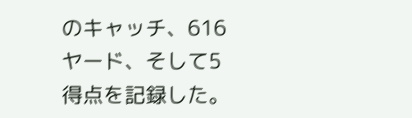のキャッチ、616ヤード、そして5得点を記録した。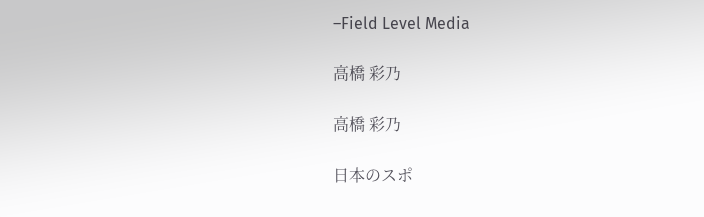–Field Level Media

高橋 彩乃

高橋 彩乃

日本のスポ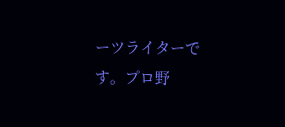ーツライターです。プロ野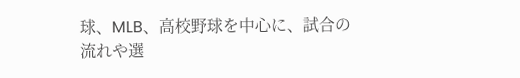球、MLB、高校野球を中心に、試合の流れや選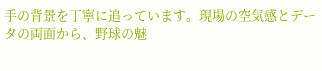手の背景を丁寧に追っています。現場の空気感とデータの両面から、野球の魅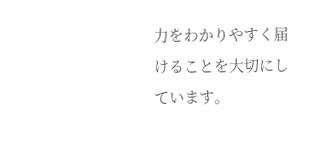力をわかりやすく届けることを大切にしています。